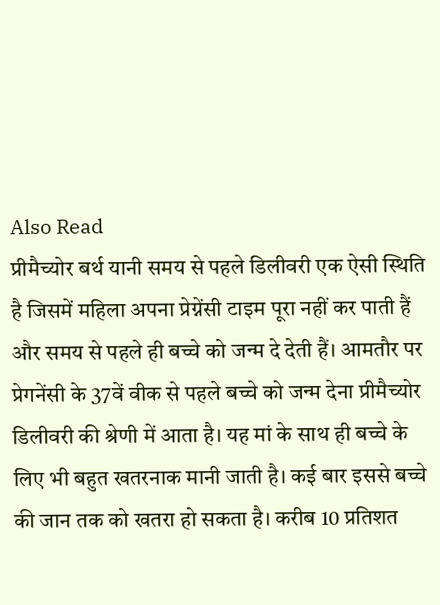Also Read
प्रीमैच्योर बर्थ यानी समय से पहले डिलीवरी एक ऐसी स्थिति है जिसमें महिला अपना प्रेग्नेंसी टाइम पूरा नहीं कर पाती हैं और समय से पहले ही बच्चे को जन्म दे देती हैं। आमतौर पर प्रेगनेंसी के 37वें वीक से पहले बच्चे को जन्म देना प्रीमैच्योर डिलीवरी की श्रेणी में आता है। यह मां के साथ ही बच्चे के लिए भी बहुत खतरनाक मानी जाती है। कई बार इससे बच्चे की जान तक को खतरा हो सकता है। करीब 10 प्रतिशत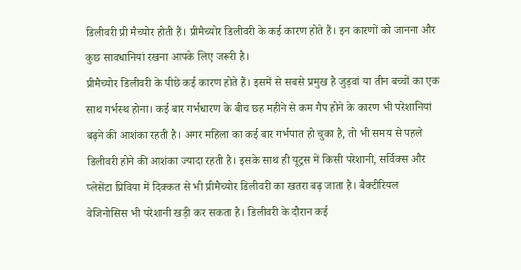डिलीवरी प्री मैच्योर होती हैं। प्रीमैच्योर डिलीवरी के कई कारण होते हैं। इन कारणों को जानना और कुछ सावधानियां रखना आपके लिए जरूरी है।
प्रीमैच्योर डिलीवरी के पीछे कई कारण होते हैं। इसमें से सबसे प्रमुख है जुड़वां या तीन बच्चों का एक साथ गर्भस्थ होना। कई बार गर्भधारण के बीच छह महीने से कम गैप होने के कारण भी परेशानियां बढ़ने की आशंका रहती है। अगर महिला का कई बार गर्भपात हो चुका है, तो भी समय से पहले डिलीवरी होने की आशंका ज्यादा रहती है। इसके साथ ही यूट्रस में किसी परेशानी, सर्विक्स और प्लेसेंटा प्रिविया में दिक्कत से भी प्रीमैच्योर डिलीवरी का खतरा बढ़ जाता है। बैक्टीरियल वेजिनोसिस भी परेशानी खड़ी कर सकता है। डिलीवरी के दौरान कई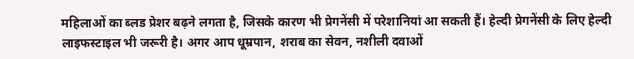महिलाओं का ब्लड प्रेशर बढ़ने लगता है, जिसके कारण भी प्रेगनेंसी में परेशानियां आ सकती हैं। हेल्दी प्रेगनेंसी के लिए हेल्दी लाइफस्टाइल भी जरूरी है। अगर आप धूम्रपान, शराब का सेवन, नशीली दवाओं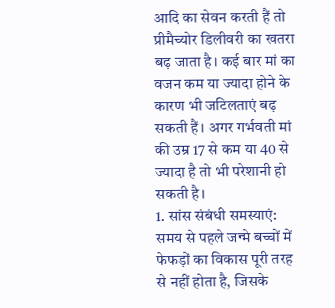आदि का सेवन करती हैं तो प्रीमैच्योर डिलीवरी का खतरा बढ़ जाता है। कई बार मां का वजन कम या ज्यादा होने के कारण भी जटिलताएं बढ़ सकती हैं। अगर गर्भवती मां की उम्र 17 से कम या 40 से ज्यादा है तो भी परेशानी हो सकती है।
1. सांस संबंधी समस्याएं: समय से पहले जन्मे बच्चों में फेफड़ों का विकास पूरी तरह से नहीं होता है, जिसके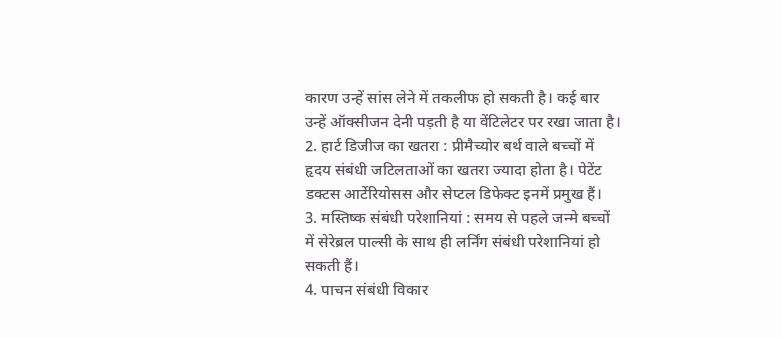कारण उन्हें सांस लेने में तकलीफ हो सकती है। कई बार उन्हें ऑक्सीजन देनी पड़ती है या वेंटिलेटर पर रखा जाता है।
2. हार्ट डिजीज का खतरा : प्रीमैच्योर बर्थ वाले बच्चों में हृदय संबंधी जटिलताओं का खतरा ज्यादा होता है। पेटेंट डक्टस आर्टेरियोसस और सेप्टल डिफेक्ट इनमें प्रमुख हैं।
3. मस्तिष्क संबंधी परेशानियां : समय से पहले जन्मे बच्चों में सेरेब्रल पाल्सी के साथ ही लर्निंग संबंधी परेशानियां हो सकती हैं।
4. पाचन संबंधी विकार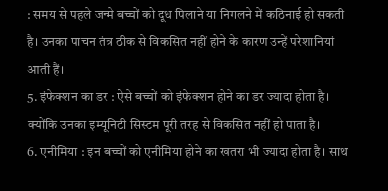: समय से पहले जन्मे बच्चों को दूध पिलाने या निगलने में कठिनाई हो सकती है। उनका पाचन तंत्र ठीक से विकसित नहीं होने के कारण उन्हें परेशानियां आती हैं।
5. इंफेक्शन का डर : ऐसे बच्चों को इंफेक्शन होने का डर ज्यादा होता है। क्योंकि उनका इम्यूनिटी सिस्टम पूरी तरह से विकसित नहीं हो पाता है।
6. एनीमिया : इन बच्चों को एनीमिया होने का खतरा भी ज्यादा होता है। साथ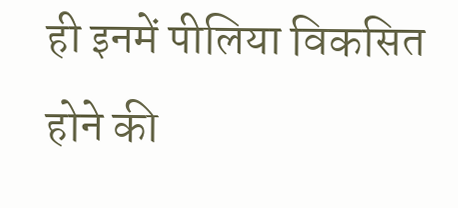ही इनमें पीलिया विकसित होने की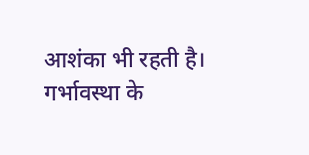आशंका भी रहती है।
गर्भावस्था के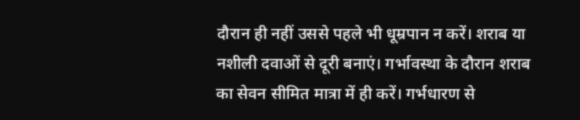दौरान ही नहीं उससे पहले भी धूम्रपान न करें। शराब या नशीली दवाओं से दूरी बनाएं। गर्भावस्था के दौरान शराब का सेवन सीमित मात्रा में ही करें। गर्भधारण से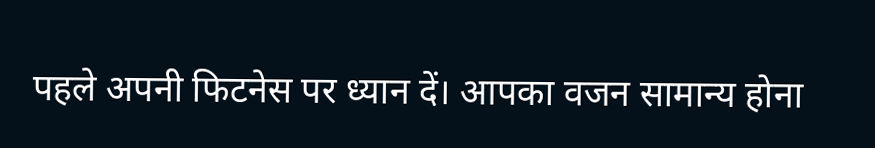पहले अपनी फिटनेस पर ध्यान दें। आपका वजन सामान्य होना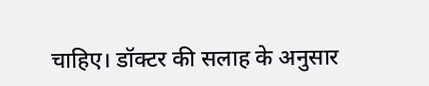चाहिए। डॉक्टर की सलाह के अनुसार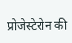प्रोजेस्टेरोन की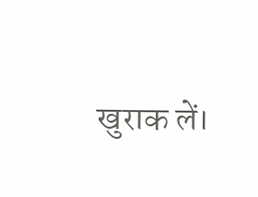खुराक लें।